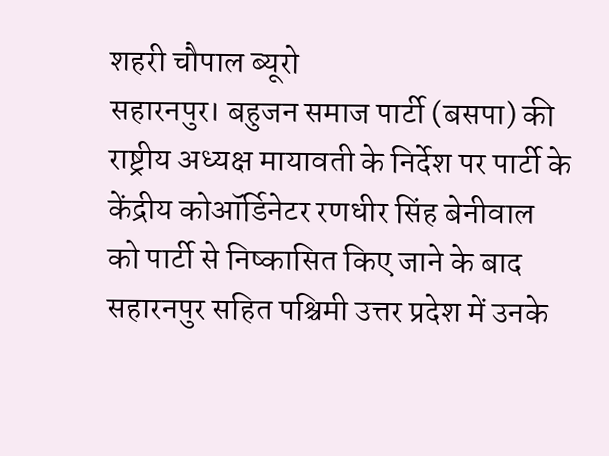शहरी चौपाल ब्यूरो
सहारनपुर। बहुजन समाज पार्टी (बसपा) की राष्ट्रीय अध्यक्ष मायावती के निर्देश पर पार्टी के केंद्रीय कोऑर्डिनेटर रणधीर सिंह बेनीवाल को पार्टी से निष्कासित किए जाने के बाद सहारनपुर सहित पश्चिमी उत्तर प्रदेश में उनके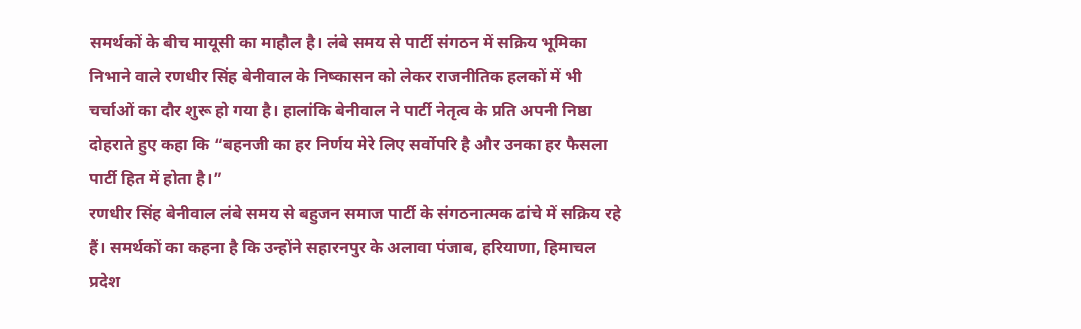समर्थकों के बीच मायूसी का माहौल है। लंबे समय से पार्टी संगठन में सक्रिय भूमिका निभाने वाले रणधीर सिंह बेनीवाल के निष्कासन को लेकर राजनीतिक हलकों में भी चर्चाओं का दौर शुरू हो गया है। हालांकि बेनीवाल ने पार्टी नेतृत्व के प्रति अपनी निष्ठा दोहराते हुए कहा कि “बहनजी का हर निर्णय मेरे लिए सर्वोपरि है और उनका हर फैसला पार्टी हित में होता है।”
रणधीर सिंह बेनीवाल लंबे समय से बहुजन समाज पार्टी के संगठनात्मक ढांचे में सक्रिय रहे हैं। समर्थकों का कहना है कि उन्होंने सहारनपुर के अलावा पंजाब, हरियाणा, हिमाचल प्रदेश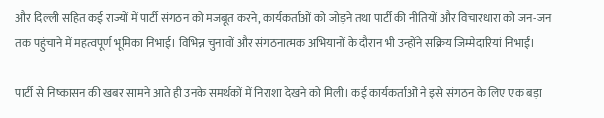और दिल्ली सहित कई राज्यों में पार्टी संगठन को मजबूत करने, कार्यकर्ताओं को जोड़ने तथा पार्टी की नीतियों और विचारधारा को जन-जन तक पहुंचाने में महत्वपूर्ण भूमिका निभाई। विभिन्न चुनावों और संगठनात्मक अभियानों के दौरान भी उन्होंने सक्रिय जिम्मेदारियां निभाईं।

पार्टी से निष्कासन की खबर सामने आते ही उनके समर्थकों में निराशा देखने को मिली। कई कार्यकर्ताओं ने इसे संगठन के लिए एक बड़ा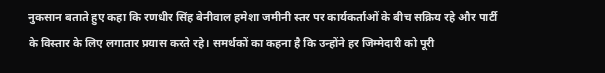नुकसान बताते हुए कहा कि रणधीर सिंह बेनीवाल हमेशा जमीनी स्तर पर कार्यकर्ताओं के बीच सक्रिय रहे और पार्टी के विस्तार के लिए लगातार प्रयास करते रहे। समर्थकों का कहना है कि उन्होंने हर जिम्मेदारी को पूरी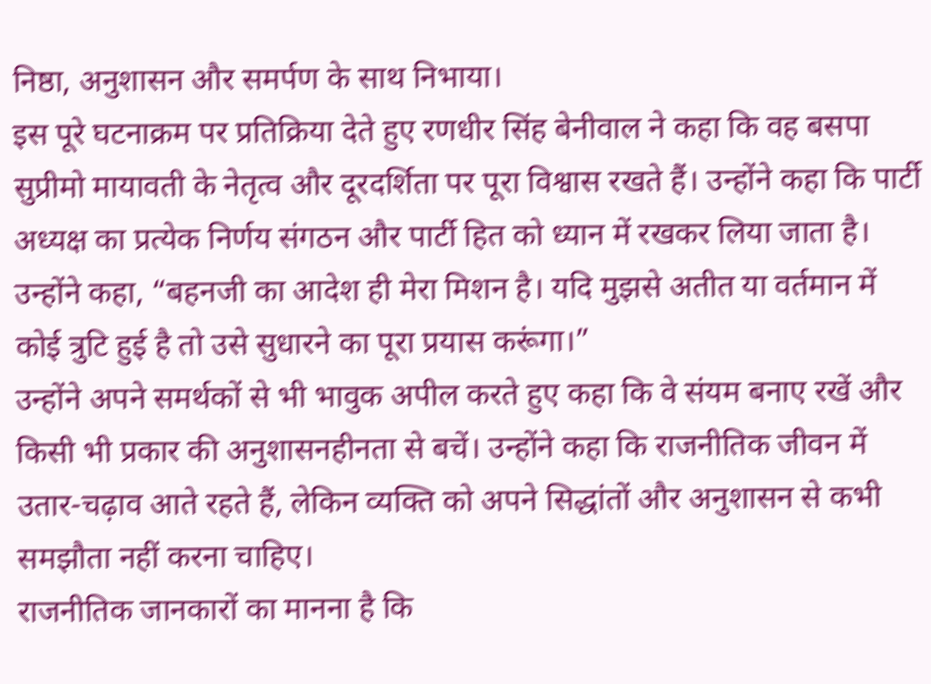निष्ठा, अनुशासन और समर्पण के साथ निभाया।
इस पूरे घटनाक्रम पर प्रतिक्रिया देते हुए रणधीर सिंह बेनीवाल ने कहा कि वह बसपा सुप्रीमो मायावती के नेतृत्व और दूरदर्शिता पर पूरा विश्वास रखते हैं। उन्होंने कहा कि पार्टी अध्यक्ष का प्रत्येक निर्णय संगठन और पार्टी हित को ध्यान में रखकर लिया जाता है। उन्होंने कहा, “बहनजी का आदेश ही मेरा मिशन है। यदि मुझसे अतीत या वर्तमान में कोई त्रुटि हुई है तो उसे सुधारने का पूरा प्रयास करूंगा।”
उन्होंने अपने समर्थकों से भी भावुक अपील करते हुए कहा कि वे संयम बनाए रखें और किसी भी प्रकार की अनुशासनहीनता से बचें। उन्होंने कहा कि राजनीतिक जीवन में उतार-चढ़ाव आते रहते हैं, लेकिन व्यक्ति को अपने सिद्धांतों और अनुशासन से कभी समझौता नहीं करना चाहिए।
राजनीतिक जानकारों का मानना है कि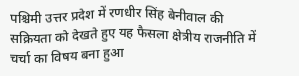पश्चिमी उत्तर प्रदेश में रणधीर सिंह बेनीवाल की सक्रियता को देखते हुए यह फैसला क्षेत्रीय राजनीति में चर्चा का विषय बना हुआ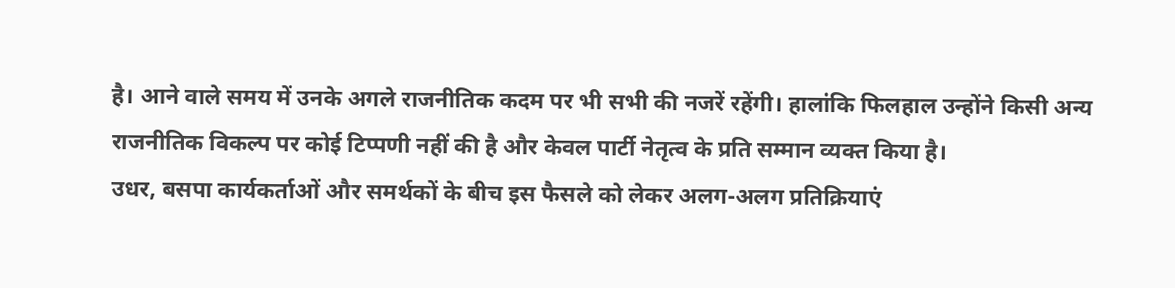है। आने वाले समय में उनके अगले राजनीतिक कदम पर भी सभी की नजरें रहेंगी। हालांकि फिलहाल उन्होंने किसी अन्य राजनीतिक विकल्प पर कोई टिप्पणी नहीं की है और केवल पार्टी नेतृत्व के प्रति सम्मान व्यक्त किया है।
उधर, बसपा कार्यकर्ताओं और समर्थकों के बीच इस फैसले को लेकर अलग-अलग प्रतिक्रियाएं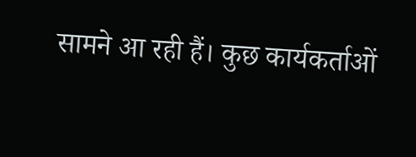सामने आ रही हैं। कुछ कार्यकर्ताओं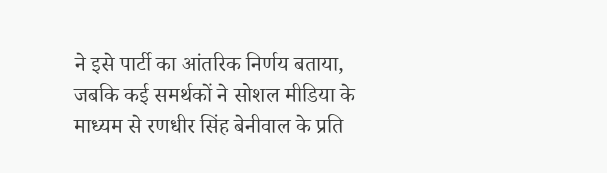ने इसे पार्टी का आंतरिक निर्णय बताया, जबकि कई समर्थकों ने सोशल मीडिया के माध्यम से रणधीर सिंह बेनीवाल के प्रति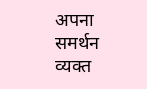अपना समर्थन व्यक्त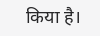किया है।